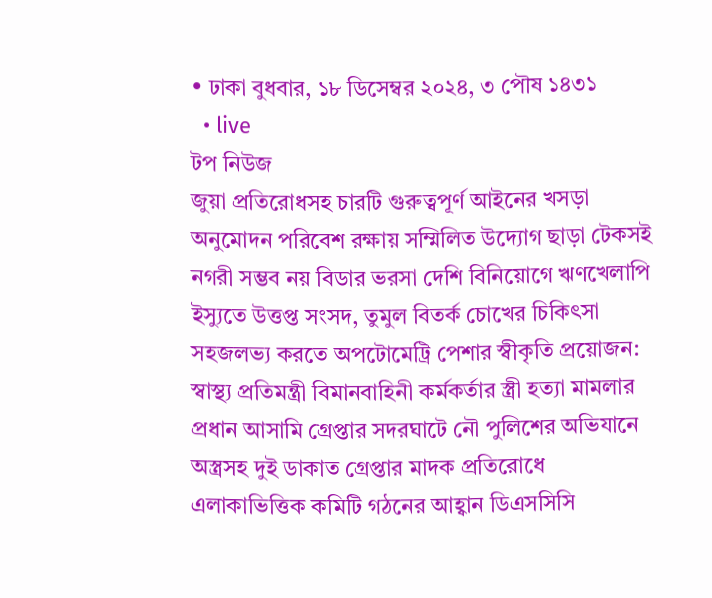• ঢাকা বুধবার, ১৮ ডিসেম্বর ২০২৪, ৩ পৌষ ১৪৩১
  • live
টপ নিউজ
জুয়া প্রতিরোধসহ চারটি গুরুত্বপূর্ণ আইনের খসড়া অনুমোদন পরিবেশ রক্ষায় সম্মিলিত উদ্যোগ ছাড়া টেকসই নগরী সম্ভব নয় বিডার ভরসা দেশি বিনিয়োগে ঋণখেলাপি ইস্যুতে উত্তপ্ত সংসদ, তুমুল বিতর্ক চোখের চিকিৎসা সহজলভ্য করতে অপটোমেট্রি পেশার স্বীকৃতি প্রয়োজন: স্বাস্থ্য প্রতিমন্ত্রী বিমানবাহিনী কর্মকর্তার স্ত্রী হত্যা মামলার প্রধান আসামি গ্রেপ্তার সদরঘাটে নৌ পুলিশের অভিযানে অস্ত্রসহ দুই ডাকাত গ্রেপ্তার মাদক প্রতিরোধে এলাকাভিত্তিক কমিটি গঠনের আহ্বান ডিএসসিসি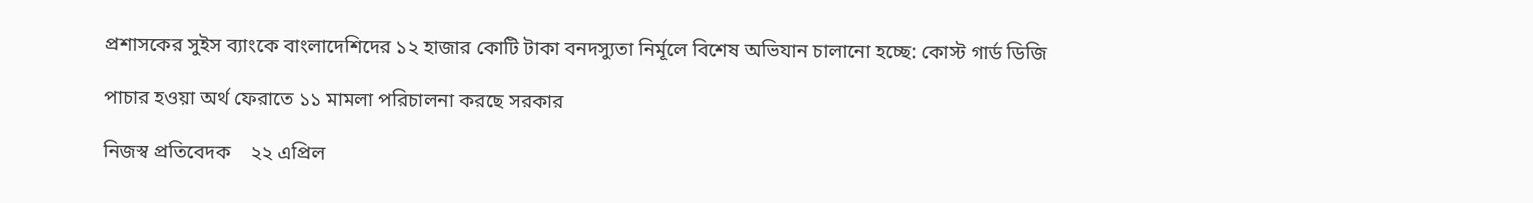প্রশাসকের সুইস ব্যাংকে বাংলাদেশিদের ১২ হাজার কোটি টাকা বনদস্যুতা নির্মূলে বিশেষ অভিযান চালানো হচ্ছে: কোস্ট গার্ড ডিজি

পাচার হওয়া অর্থ ফেরাতে ১১ মামলা পরিচালনা করছে সরকার

নিজস্ব প্রতিবেদক    ২২ এপ্রিল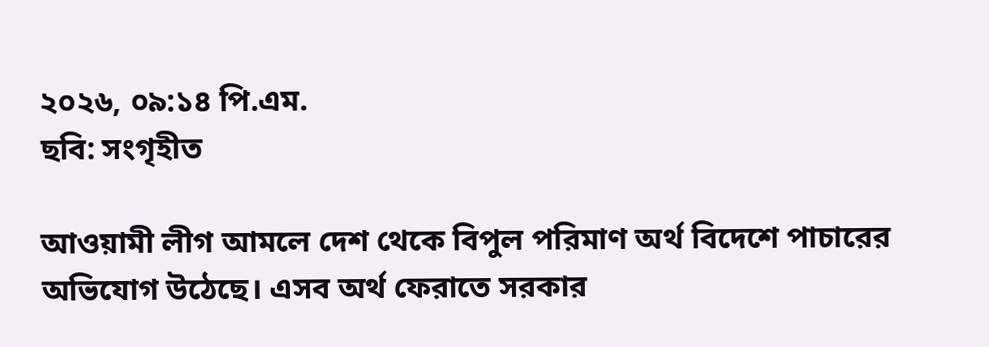২০২৬, ০৯:১৪ পি.এম.
ছবি: সংগৃহীত

আওয়ামী লীগ আমলে দেশ থেকে বিপুল পরিমাণ অর্থ বিদেশে পাচারের অভিযোগ উঠেছে। এসব অর্থ ফেরাতে সরকার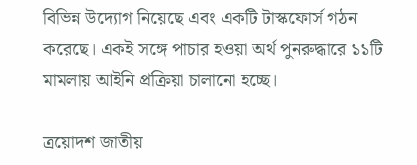বিভিন্ন উদ্যোগ নিয়েছে এবং একটি টাস্কফোর্স গঠন করেছে। একই সঙ্গে পাচার হওয়া অর্থ পুনরুদ্ধারে ১১টি মামলায় আইনি প্রক্রিয়া চালানো হচ্ছে।

ত্রয়োদশ জাতীয়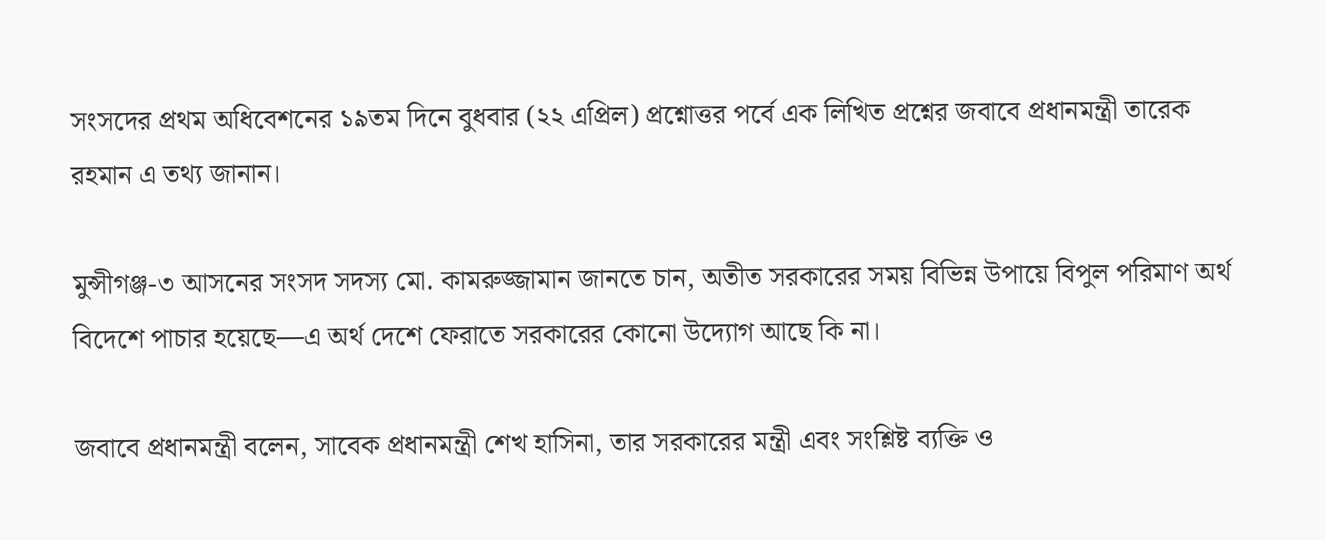সংসদের প্রথম অধিবেশনের ১৯তম দিনে বুধবার (২২ এপ্রিল) প্রশ্নোত্তর পর্বে এক লিখিত প্রশ্নের জবাবে প্রধানমন্ত্রী তারেক রহমান এ তথ্য জানান।

মুন্সীগঞ্জ-৩ আসনের সংসদ সদস্য মো. কামরুজ্জামান জানতে চান, অতীত সরকারের সময় বিভিন্ন উপায়ে বিপুল পরিমাণ অর্থ বিদেশে পাচার হয়েছে—এ অর্থ দেশে ফেরাতে সরকারের কোনো উদ্যোগ আছে কি না।

জবাবে প্রধানমন্ত্রী বলেন, সাবেক প্রধানমন্ত্রী শেখ হাসিনা, তার সরকারের মন্ত্রী এবং সংশ্লিষ্ট ব্যক্তি ও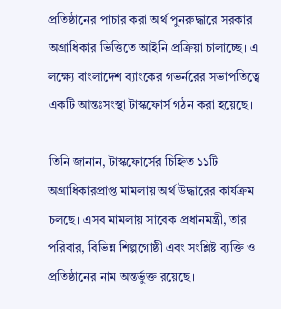প্রতিষ্ঠানের পাচার করা অর্থ পুনরুদ্ধারে সরকার অগ্রাধিকার ভিত্তিতে আইনি প্রক্রিয়া চালাচ্ছে। এ লক্ষ্যে বাংলাদেশ ব্যাংকের গভর্নরের সভাপতিত্বে একটি আন্তঃসংস্থা টাস্কফোর্স গঠন করা হয়েছে।

তিনি জানান, টাস্কফোর্সের চিহ্নিত ১১টি অগ্রাধিকারপ্রাপ্ত মামলায় অর্থ উদ্ধারের কার্যক্রম চলছে। এসব মামলায় সাবেক প্রধানমন্ত্রী, তার পরিবার, বিভিন্ন শিল্পগোষ্ঠী এবং সংশ্লিষ্ট ব্যক্তি ও প্রতিষ্ঠানের নাম অন্তর্ভুক্ত রয়েছে।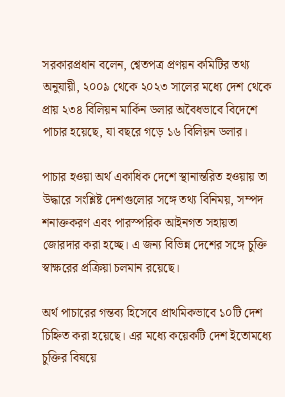সরকারপ্রধান বলেন, শ্বেতপত্র প্রণয়ন কমিটির তথ্য অনুযায়ী, ২০০৯ থেকে ২০২৩ সালের মধ্যে দেশ থেকে প্রায় ২৩৪ বিলিয়ন মার্কিন ডলার অবৈধভাবে বিদেশে পাচার হয়েছে, যা বছরে গড়ে ১৬ বিলিয়ন ডলার।

পাচার হওয়া অর্থ একাধিক দেশে স্থানান্তরিত হওয়ায় তা উদ্ধারে সংশ্লিষ্ট দেশগুলোর সঙ্গে তথ্য বিনিময়, সম্পদ শনাক্তকরণ এবং পারস্পরিক আইনগত সহায়তা জোরদার করা হচ্ছে। এ জন্য বিভিন্ন দেশের সঙ্গে চুক্তি স্বাক্ষরের প্রক্রিয়া চলমান রয়েছে।

অর্থ পাচারের গন্তব্য হিসেবে প্রাথমিকভাবে ১০টি দেশ চিহ্নিত করা হয়েছে। এর মধ্যে কয়েকটি দেশ ইতোমধ্যে চুক্তির বিষয়ে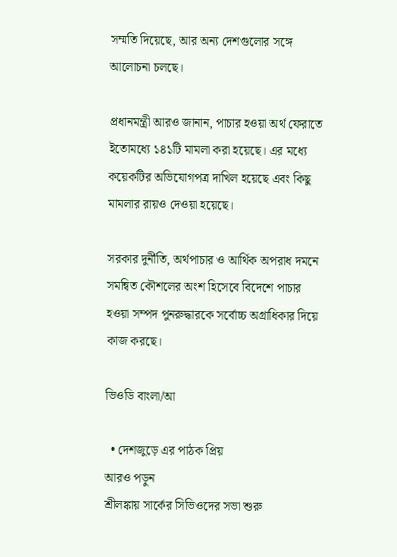সম্মতি দিয়েছে, আর অন্য দেশগুলোর সঙ্গে আলোচনা চলছে।

প্রধানমন্ত্রী আরও জানান, পাচার হওয়া অর্থ ফেরাতে ইতোমধ্যে ১৪১টি মামলা করা হয়েছে। এর মধ্যে কয়েকটির অভিযোগপত্র দাখিল হয়েছে এবং কিছু মামলার রায়ও দেওয়া হয়েছে।

সরকার দুর্নীতি, অর্থপাচার ও আর্থিক অপরাধ দমনে সমন্বিত কৌশলের অংশ হিসেবে বিদেশে পাচার হওয়া সম্পদ পুনরুদ্ধারকে সর্বোচ্চ অগ্রাধিকার দিয়ে কাজ করছে।

ভিওডি বাংলা/আ

  • দেশজুড়ে এর পাঠক প্রিয়
আরও পড়ুন
শ্রীলঙ্কায় সার্কের সিভিওদের সভা শুরু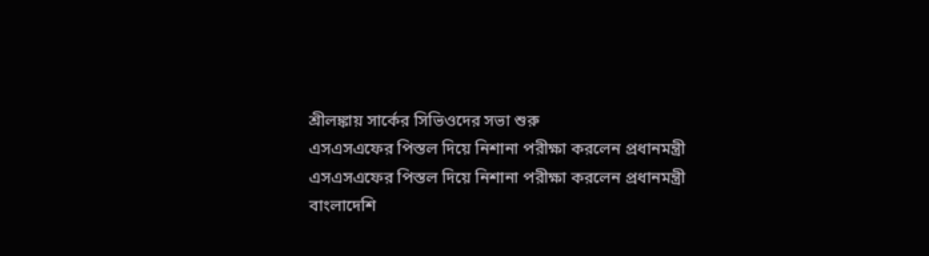শ্রীলঙ্কায় সার্কের সিভিওদের সভা শুরু
এসএসএফের পিস্তল দিয়ে নিশানা পরীক্ষা করলেন প্রধানমন্ত্রী
এসএসএফের পিস্তল দিয়ে নিশানা পরীক্ষা করলেন প্রধানমন্ত্রী
বাংলাদেশি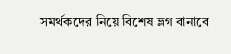সমর্থকদের নিয়ে বিশেষ ভ্লগ বানাবে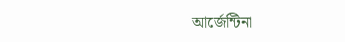আর্জেন্টিনা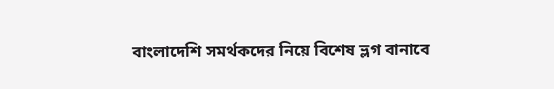বাংলাদেশি সমর্থকদের নিয়ে বিশেষ ভ্লগ বানাবে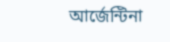আর্জেন্টিনা